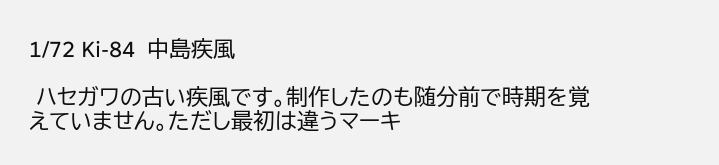1/72 Ki-84  中島疾風

 ハセガワの古い疾風です。制作したのも随分前で時期を覚えていません。ただし最初は違うマーキ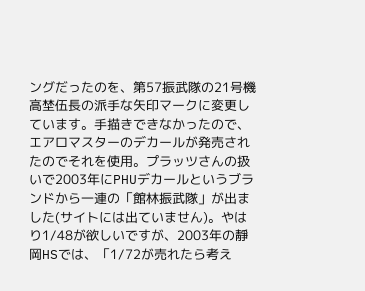ングだったのを、第57振武隊の21号機 高埜伍長の派手な矢印マークに変更しています。手描きできなかったので、エアロマスターのデカールが発売されたのでそれを使用。プラッツさんの扱いで2003年にPHUデカールというブランドから一連の「館林振武隊」が出ました(サイトには出ていません)。やはり1/48が欲しいですが、2003年の靜岡HSでは、「1/72が売れたら考え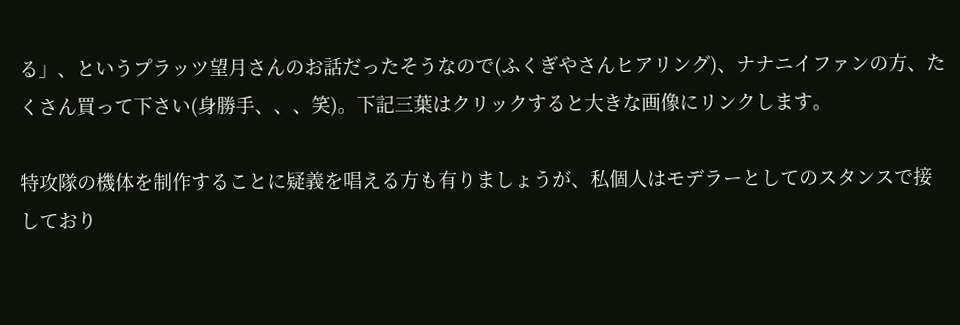る」、というプラッツ望月さんのお話だったそうなので(ふくぎやさんヒアリング)、ナナニイファンの方、たくさん買って下さい(身勝手、、、笑)。下記三葉はクリックすると大きな画像にリンクします。

特攻隊の機体を制作することに疑義を唱える方も有りましょうが、私個人はモデラーとしてのスタンスで接しており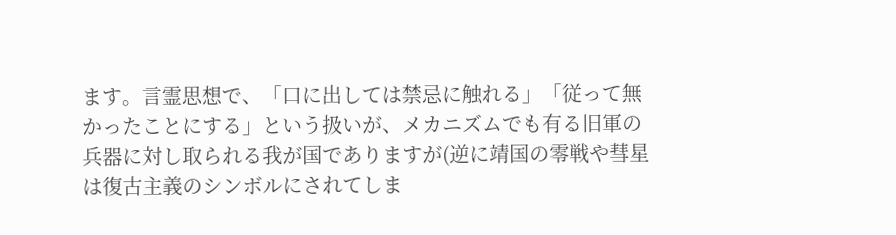ます。言霊思想で、「口に出しては禁忌に触れる」「従って無かったことにする」という扱いが、メカニズムでも有る旧軍の兵器に対し取られる我が国でありますが(逆に靖国の零戦や彗星は復古主義のシンボルにされてしま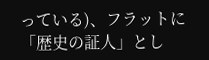っている)、フラットに「歴史の証人」とし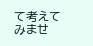て考えてみませ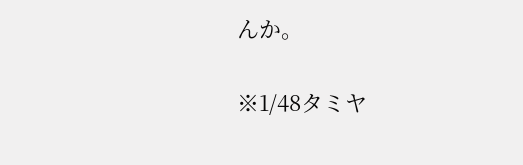んか。

※1/48タミヤ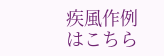疾風作例はこちら